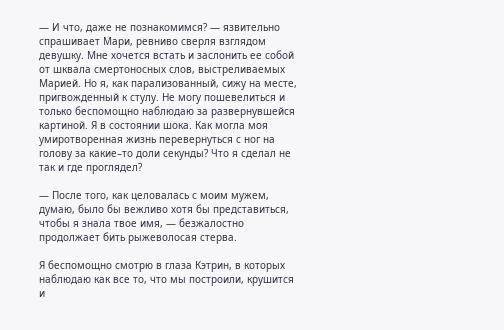— И что, даже не познакомимся? — язвительно спрашивает Мари, ревниво сверля взглядом девушку. Мне хочется встать и заслонить ее собой от шквала смертоносных слов, выстреливаемых Марией. Но я, как парализованный, сижу на месте, пригвожденный к стулу. Не могу пошевелиться и только беспомощно наблюдаю за развернувшейся картиной. Я в состоянии шока. Как могла моя умиротворенная жизнь перевернуться с ног на голову за какие–то доли секунды? Что я сделал не так и где проглядел?

— После того, как целовалась с моим мужем, думаю, было бы вежливо хотя бы представиться, чтобы я знала твое имя, — безжалостно продолжает бить рыжеволосая стерва.

Я беспомощно смотрю в глаза Кэтрин, в которых наблюдаю как все то, что мы построили, крушится и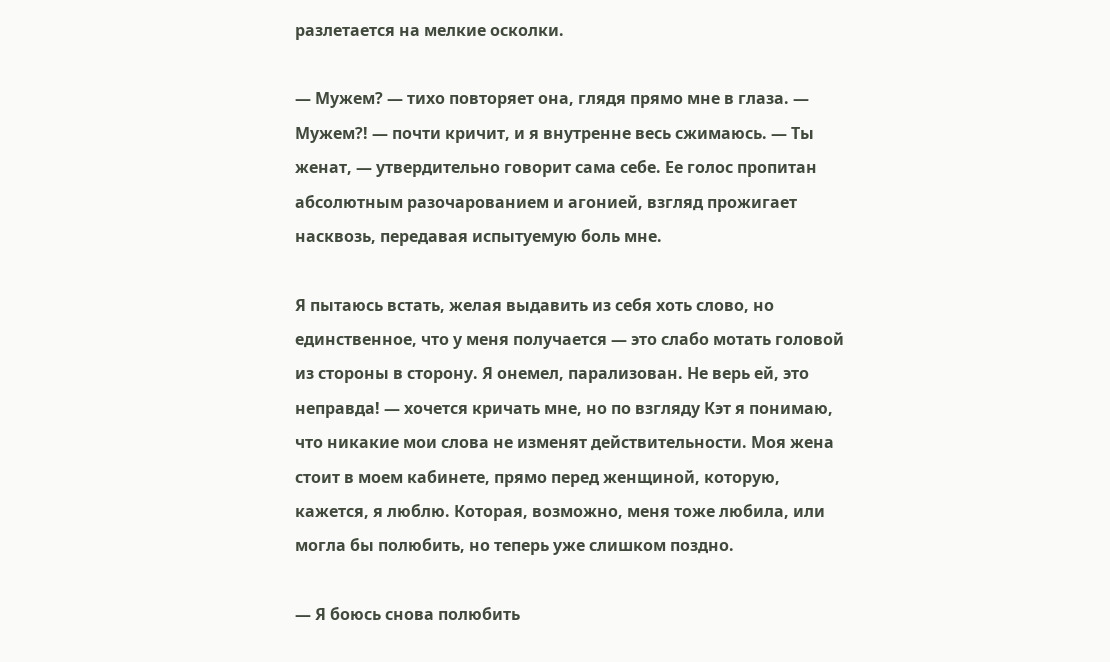разлетается на мелкие осколки.

— Мужем? — тихо повторяет она, глядя прямо мне в глаза. — Мужем?! — почти кричит, и я внутренне весь сжимаюсь. — Ты женат, — утвердительно говорит сама себе. Ее голос пропитан абсолютным разочарованием и агонией, взгляд прожигает насквозь, передавая испытуемую боль мне.

Я пытаюсь встать, желая выдавить из себя хоть слово, но единственное, что у меня получается — это слабо мотать головой из стороны в сторону. Я онемел, парализован. Не верь ей, это неправда! — хочется кричать мне, но по взгляду Кэт я понимаю, что никакие мои слова не изменят действительности. Моя жена стоит в моем кабинете, прямо перед женщиной, которую, кажется, я люблю. Которая, возможно, меня тоже любила, или могла бы полюбить, но теперь уже слишком поздно.

— Я боюсь снова полюбить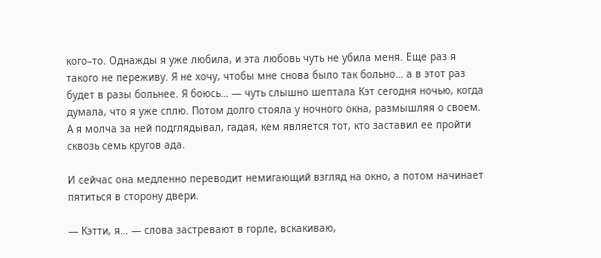кого–то. Однажды я уже любила, и эта любовь чуть не убила меня. Еще раз я такого не переживу. Я не хочу, чтобы мне снова было так больно… а в этот раз будет в разы больнее. Я боюсь… — чуть слышно шептала Кэт сегодня ночью, когда думала, что я уже сплю. Потом долго стояла у ночного окна, размышляя о своем. А я молча за ней подглядывал, гадая, кем является тот, кто заставил ее пройти сквозь семь кругов ада.

И сейчас она медленно переводит немигающий взгляд на окно, а потом начинает пятиться в сторону двери.

— Кэтти, я… — слова застревают в горле, вскакиваю,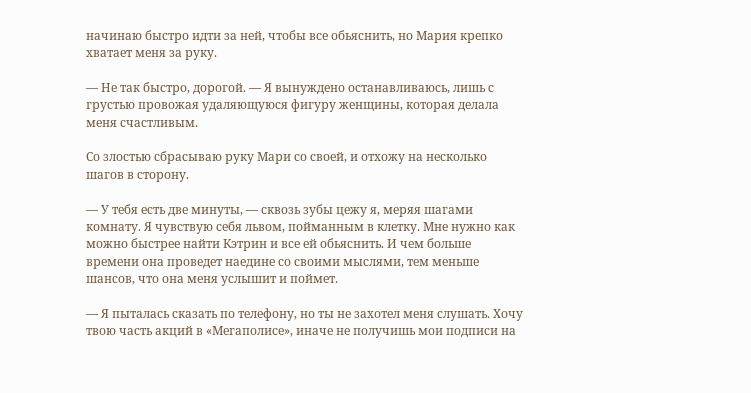начинаю быстро идти за ней, чтобы все обьяснить, но Мария крепко хватает меня за руку.

— Не так быстро, дорогой. — Я вынуждено останавливаюсь, лишь с грустью провожая удаляющуюся фигуру женщины, которая делала меня счастливым.

Со злостью сбрасываю руку Мари со своей, и отхожу на несколько шагов в сторону.

— У тебя есть две минуты, — сквозь зубы цежу я, меряя шагами комнату. Я чувствую себя львом, пойманным в клетку. Мне нужно как можно быстрее найти Кэтрин и все ей обьяснить. И чем больше времени она проведет наедине со своими мыслями, тем меньше шансов, что она меня услышит и поймет.

— Я пыталась сказать по телефону, но ты не захотел меня слушать. Хочу твою часть акций в «Мегаполисе», иначе не получишь мои подписи на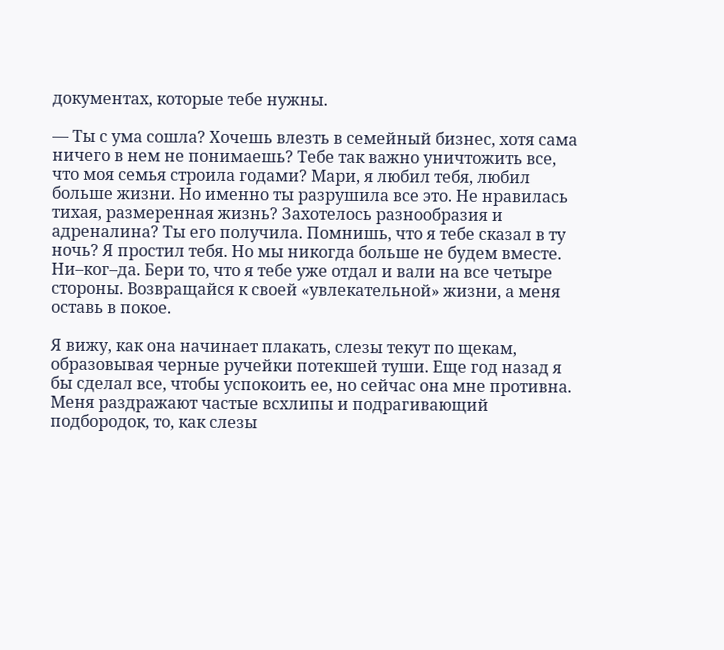документах, которые тебе нужны.

— Ты с ума сошла? Хочешь влезть в семейный бизнес, хотя сама ничего в нем не понимаешь? Тебе так важно уничтожить все, что моя семья строила годами? Мари, я любил тебя, любил больше жизни. Но именно ты разрушила все это. Не нравилась тихая, размеренная жизнь? Захотелось разнообразия и адреналина? Ты его получила. Помнишь, что я тебе сказал в ту ночь? Я простил тебя. Но мы никогда больше не будем вместе. Ни–ког–да. Бери то, что я тебе уже отдал и вали на все четыре стороны. Возвращайся к своей «увлекательной» жизни, а меня оставь в покое.

Я вижу, как она начинает плакать, слезы текут по щекам, образовывая черные ручейки потекшей туши. Еще год назад я бы сделал все, чтобы успокоить ее, но сейчас она мне противна. Меня раздражают частые всхлипы и подрагивающий подбородок, то, как слезы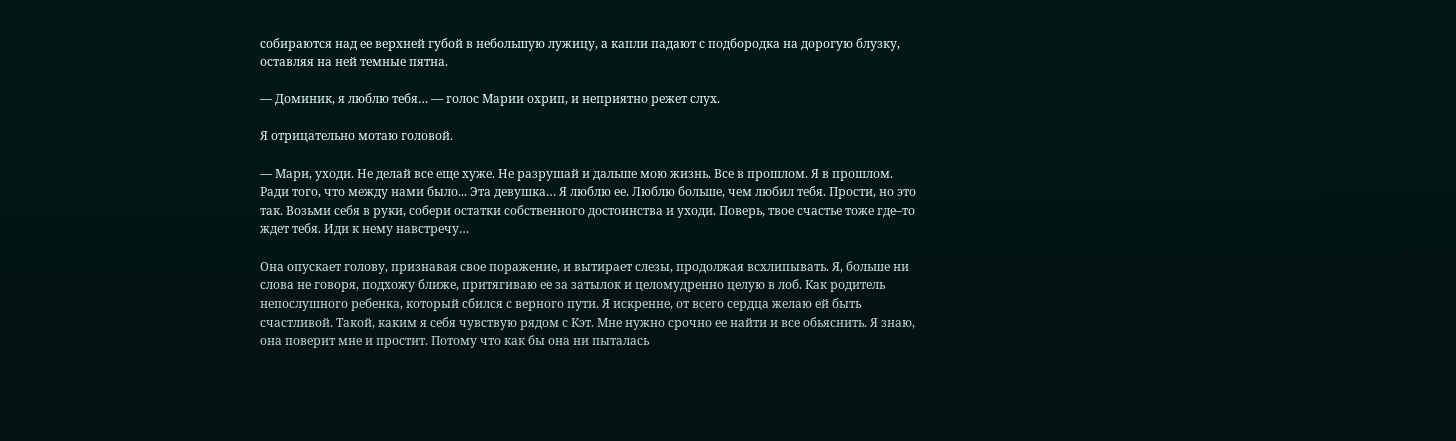собираются над ее верхней губой в небольшую лужицу, а капли падают с подбородка на дорогую блузку, оставляя на ней темные пятна.

— Доминик, я люблю тебя… — голос Марии охрип, и неприятно режет слух.

Я отрицательно мотаю головой.

— Мари, уходи. Не делай все еще хуже. Не разрушай и дальше мою жизнь. Все в прошлом. Я в прошлом. Ради того, что между нами было... Эта девушка… Я люблю ее. Люблю больше, чем любил тебя. Прости, но это так. Возьми себя в руки, собери остатки собственного достоинства и уходи. Поверь, твое счастье тоже где–то ждет тебя. Иди к нему навстречу…

Она опускает голову, признавая свое поражение, и вытирает слезы, продолжая всхлипывать. Я, больше ни слова не говоря, подхожу ближе, притягиваю ее за затылок и целомудренно целую в лоб. Как родитель непослушного ребенка, который сбился с верного пути. Я искренне, от всего сердца желаю ей быть счастливой. Такой, каким я себя чувствую рядом с Кэт. Мне нужно срочно ее найти и все обьяснить. Я знаю, она поверит мне и простит. Потому что как бы она ни пыталась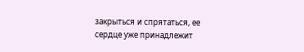закрыться и спрятаться, ее сердце уже принадлежит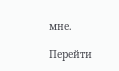мне.

Перейти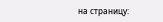на страницу: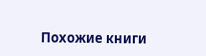Похожие книги